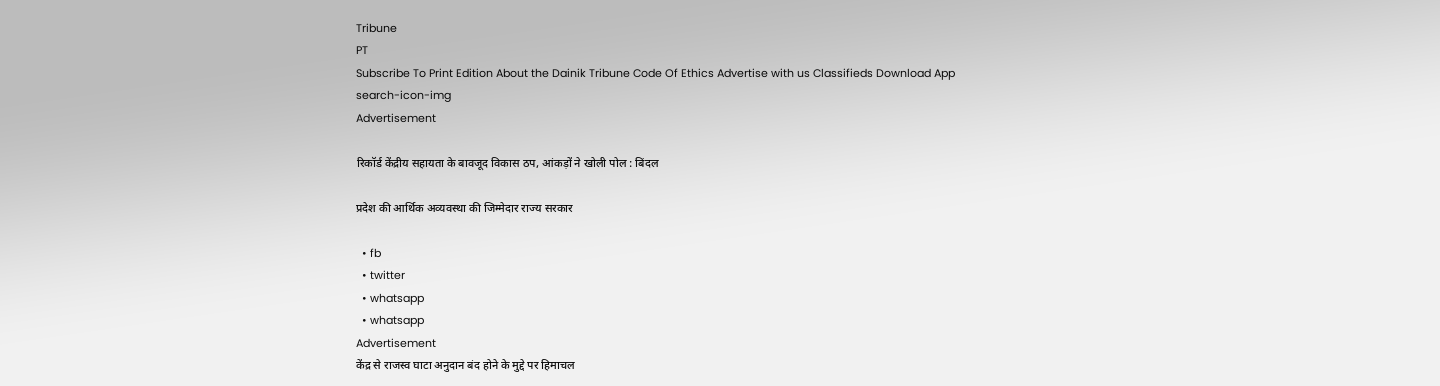Tribune
PT
Subscribe To Print Edition About the Dainik Tribune Code Of Ethics Advertise with us Classifieds Download App
search-icon-img
Advertisement

रिकॉर्ड केंद्रीय सहायता के बावजूद विकास ठप, आंकड़ों ने खोली पोल : बिंदल

प्रदेश की आर्थिक अव्यवस्था की जिम्मेदार राज्य सरकार

  • fb
  • twitter
  • whatsapp
  • whatsapp
Advertisement
केंद्र से राजस्व घाटा अनुदान बंद होने के मुद्दे पर हिमाचल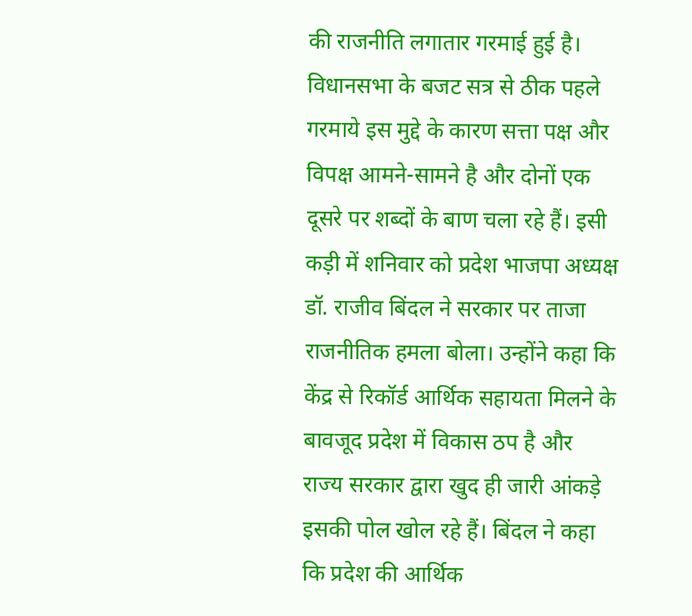की राजनीति लगातार गरमाई हुई है। विधानसभा के बजट सत्र से ठीक पहले गरमाये इस मुद्दे के कारण सत्ता पक्ष और विपक्ष आमने-सामने है और दोनों एक दूसरे पर शब्दों के बाण चला रहे हैं। इसी कड़ी में शनिवार को प्रदेश भाजपा अध्यक्ष डॉ. राजीव बिंदल ने सरकार पर ताजा राजनीतिक हमला बोला। उन्होंने कहा कि केंद्र से रिकॉर्ड आर्थिक सहायता मिलने के बावजूद प्रदेश में विकास ठप है और राज्य सरकार द्वारा खुद ही जारी आंकड़े इसकी पोल खोल रहे हैं। बिंदल ने कहा कि प्रदेश की आर्थिक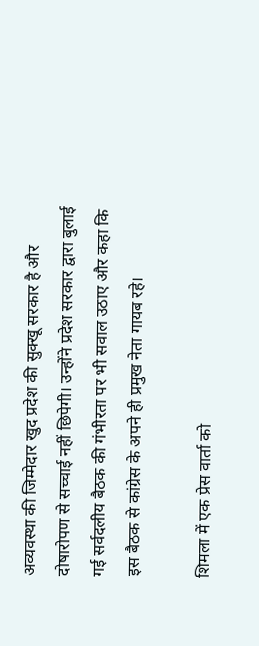अव्यवस्था की जिम्मेदार खुद प्रदेश की सुक्खू सरकार है और दोषारोपण से सच्चाई नहीं छिपेगी। उन्होंने प्रदेश सरकार द्वारा बुलाई गई सर्वदलीय बैठक की गंभीरता पर भी सवाल उठाए और कहा कि इस बैठक से कांग्रेस के अपने ही प्रमुख नेता गायब रहे।

शिमला में एक प्रेस वार्ता को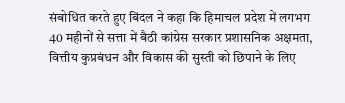संबोधित करते हुए बिंदल ने कहा कि हिमाचल प्रदेश में लगभग 40 महीनों से सत्ता में बैठी कांग्रेस सरकार प्रशासनिक अक्षमता, वित्तीय कुप्रबंधन और विकास की सुस्ती को छिपाने के लिए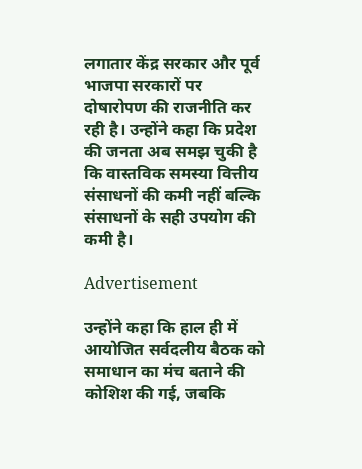लगातार केंद्र सरकार और पूर्व भाजपा सरकारों पर दोषारोपण की राजनीति कर रही है। उन्होंने कहा कि प्रदेश की जनता अब समझ चुकी है कि वास्तविक समस्या वित्तीय संसाधनों की कमी नहीं बल्कि संसाधनों के सही उपयोग की कमी है।

Advertisement

उन्होंने कहा कि हाल ही में आयोजित सर्वदलीय बैठक को समाधान का मंच बताने की कोशिश की गई, जबकि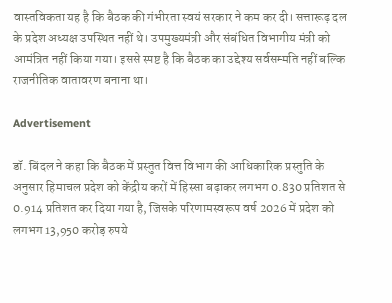वास्तविकता यह है कि बैठक की गंभीरता स्वयं सरकार ने कम कर दी। सत्तारूढ़ दल के प्रदेश अध्यक्ष उपस्थित नहीं थे। उपमुख्यमंत्री और संबंधित विभागीय मंत्री को आमंत्रित नहीं किया गया। इससे स्पष्ट है कि बैठक का उद्देश्य सर्वसम्मति नहीं बल्कि राजनीतिक वातावरण बनाना था।

Advertisement

डॉ. बिंदल ने कहा कि बैठक में प्रस्तुत वित्त विभाग की आधिकारिक प्रस्तुति के अनुसार हिमाचल प्रदेश को केंद्रीय करों में हिस्सा बढ़ाकर लगभग 0.830 प्रतिशत से 0.914 प्रतिशत कर दिया गया है, जिसके परिणामस्वरूप वर्ष 2026 में प्रदेश को लगभग 13,950 करोड़ रुपये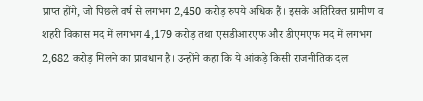प्राप्त होंगे, जो पिछले वर्ष से लगभग 2,450 करोड़ रुपये अधिक हैं। इसके अतिरिक्त ग्रामीण व शहरी विकास मद में लगभग 4,179 करोड़ तथा एसडीआरएफ और डीएमएफ मद में लगभग 2,682 करोड़ मिलने का प्रावधान है। उन्होंने कहा कि ये आंकड़े किसी राजनीतिक दल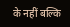के नहीं बल्कि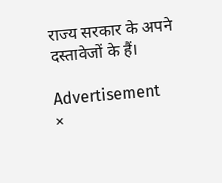राज्य सरकार के अपने दस्तावेजों के हैं।

Advertisement
×